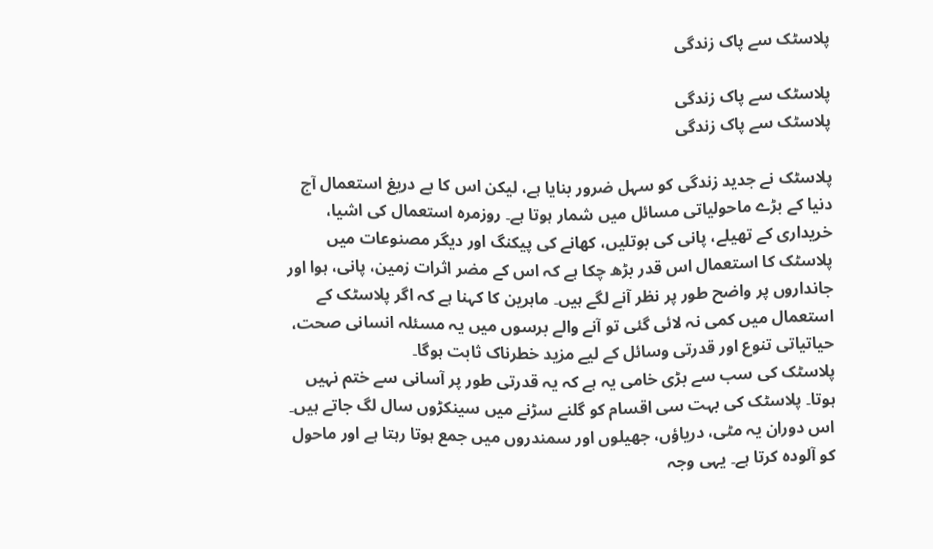پلاسٹک سے پاک زندگی

پلاسٹک سے پاک زندگی
پلاسٹک سے پاک زندگی

پلاسٹک نے جدید زندگی کو سہل ضرور بنایا ہے، لیکن اس کا بے دریغ استعمال آج دنیا کے بڑے ماحولیاتی مسائل میں شمار ہوتا ہے۔ روزمرہ استعمال کی اشیا، خریداری کے تھیلے، پانی کی بوتلیں، کھانے کی پیکنگ اور دیگر مصنوعات میں پلاسٹک کا استعمال اس قدر بڑھ چکا ہے کہ اس کے مضر اثرات زمین، پانی، ہوا اور جانداروں پر واضح طور پر نظر آنے لگے ہیں۔ ماہرین کا کہنا ہے کہ اگر پلاسٹک کے استعمال میں کمی نہ لائی گئی تو آنے والے برسوں میں یہ مسئلہ انسانی صحت، حیاتیاتی تنوع اور قدرتی وسائل کے لیے مزید خطرناک ثابت ہوگا۔
پلاسٹک کی سب سے بڑی خامی یہ ہے کہ یہ قدرتی طور پر آسانی سے ختم نہیں ہوتا۔ پلاسٹک کی بہت سی اقسام کو گلنے سڑنے میں سینکڑوں سال لگ جاتے ہیں۔ اس دوران یہ مٹی، دریاؤں، جھیلوں اور سمندروں میں جمع ہوتا رہتا ہے اور ماحول کو آلودہ کرتا ہے۔ یہی وجہ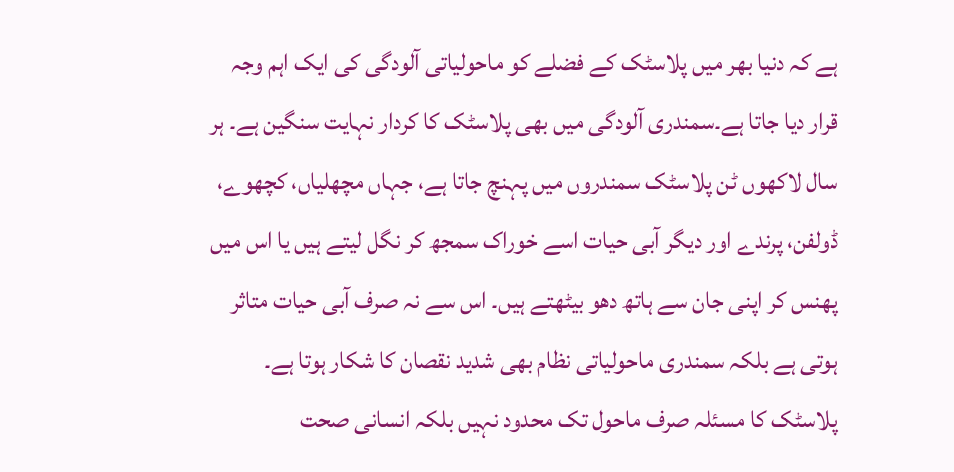ہے کہ دنیا بھر میں پلاسٹک کے فضلے کو ماحولیاتی آلودگی کی ایک اہم وجہ قرار دیا جاتا ہے۔سمندری آلودگی میں بھی پلاسٹک کا کردار نہایت سنگین ہے۔ ہر سال لاکھوں ٹن پلاسٹک سمندروں میں پہنچ جاتا ہے، جہاں مچھلیاں، کچھوے، ڈولفن، پرندے اور دیگر آبی حیات اسے خوراک سمجھ کر نگل لیتے ہیں یا اس میں پھنس کر اپنی جان سے ہاتھ دھو بیٹھتے ہیں۔ اس سے نہ صرف آبی حیات متاثر ہوتی ہے بلکہ سمندری ماحولیاتی نظام بھی شدید نقصان کا شکار ہوتا ہے۔
پلاسٹک کا مسئلہ صرف ماحول تک محدود نہیں بلکہ انسانی صحت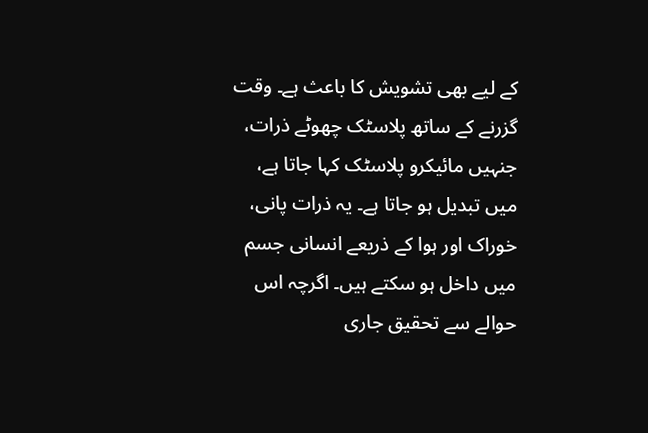کے لیے بھی تشویش کا باعث ہے۔ وقت گزرنے کے ساتھ پلاسٹک چھوٹے ذرات، جنہیں مائیکرو پلاسٹک کہا جاتا ہے، میں تبدیل ہو جاتا ہے۔ یہ ذرات پانی، خوراک اور ہوا کے ذریعے انسانی جسم میں داخل ہو سکتے ہیں۔ اگرچہ اس حوالے سے تحقیق جاری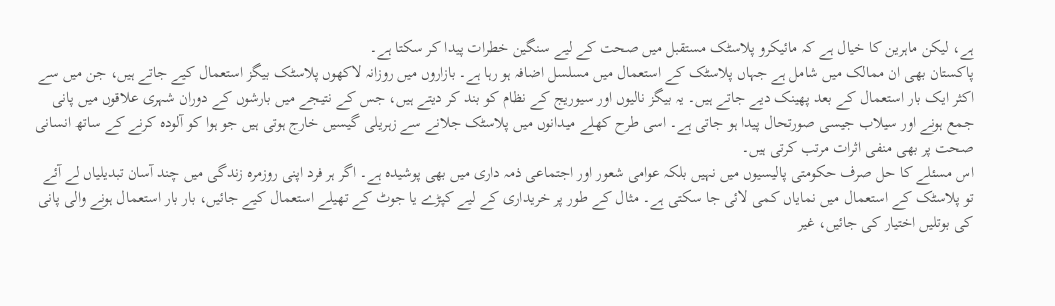ہے، لیکن ماہرین کا خیال ہے کہ مائیکرو پلاسٹک مستقبل میں صحت کے لیے سنگین خطرات پیدا کر سکتا ہے۔
پاکستان بھی ان ممالک میں شامل ہے جہاں پلاسٹک کے استعمال میں مسلسل اضافہ ہو رہا ہے۔ بازاروں میں روزانہ لاکھوں پلاسٹک بیگز استعمال کیے جاتے ہیں، جن میں سے اکثر ایک بار استعمال کے بعد پھینک دیے جاتے ہیں۔ یہ بیگز نالیوں اور سیوریج کے نظام کو بند کر دیتے ہیں، جس کے نتیجے میں بارشوں کے دوران شہری علاقوں میں پانی جمع ہونے اور سیلاب جیسی صورتحال پیدا ہو جاتی ہے۔ اسی طرح کھلے میدانوں میں پلاسٹک جلانے سے زہریلی گیسیں خارج ہوتی ہیں جو ہوا کو آلودہ کرنے کے ساتھ انسانی صحت پر بھی منفی اثرات مرتب کرتی ہیں۔
اس مسئلے کا حل صرف حکومتی پالیسیوں میں نہیں بلکہ عوامی شعور اور اجتماعی ذمہ داری میں بھی پوشیدہ ہے۔ اگر ہر فرد اپنی روزمرہ زندگی میں چند آسان تبدیلیاں لے آئے تو پلاسٹک کے استعمال میں نمایاں کمی لائی جا سکتی ہے۔ مثال کے طور پر خریداری کے لیے کپڑے یا جوٹ کے تھیلے استعمال کیے جائیں، بار بار استعمال ہونے والی پانی کی بوتلیں اختیار کی جائیں، غیر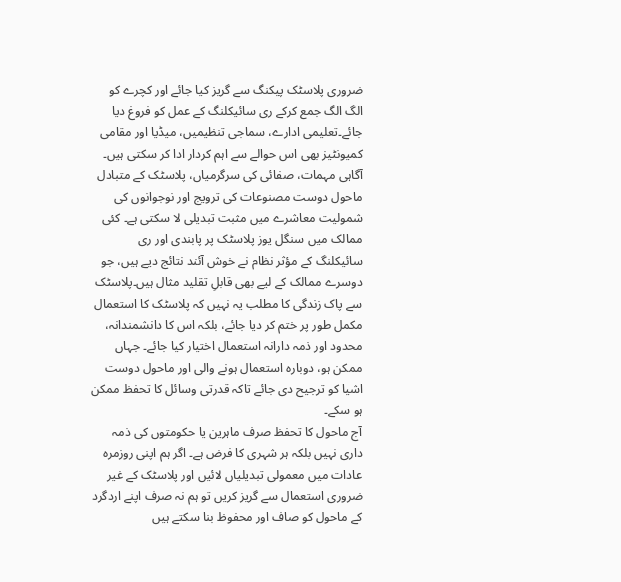ضروری پلاسٹک پیکنگ سے گریز کیا جائے اور کچرے کو الگ الگ جمع کرکے ری سائیکلنگ کے عمل کو فروغ دیا جائے۔تعلیمی ادارے، سماجی تنظیمیں، میڈیا اور مقامی کمیونٹیز بھی اس حوالے سے اہم کردار ادا کر سکتی ہیں۔ آگاہی مہمات، صفائی کی سرگرمیاں، پلاسٹک کے متبادل ماحول دوست مصنوعات کی ترویج اور نوجوانوں کی شمولیت معاشرے میں مثبت تبدیلی لا سکتی ہے۔ کئی ممالک میں سنگل یوز پلاسٹک پر پابندی اور ری سائیکلنگ کے مؤثر نظام نے خوش آئند نتائج دیے ہیں، جو دوسرے ممالک کے لیے بھی قابلِ تقلید مثال ہیں۔پلاسٹک سے پاک زندگی کا مطلب یہ نہیں کہ پلاسٹک کا استعمال مکمل طور پر ختم کر دیا جائے، بلکہ اس کا دانشمندانہ، محدود اور ذمہ دارانہ استعمال اختیار کیا جائے۔ جہاں ممکن ہو، دوبارہ استعمال ہونے والی اور ماحول دوست اشیا کو ترجیح دی جائے تاکہ قدرتی وسائل کا تحفظ ممکن ہو سکے۔
آج ماحول کا تحفظ صرف ماہرین یا حکومتوں کی ذمہ داری نہیں بلکہ ہر شہری کا فرض ہے۔ اگر ہم اپنی روزمرہ عادات میں معمولی تبدیلیاں لائیں اور پلاسٹک کے غیر ضروری استعمال سے گریز کریں تو ہم نہ صرف اپنے اردگرد کے ماحول کو صاف اور محفوظ بنا سکتے ہیں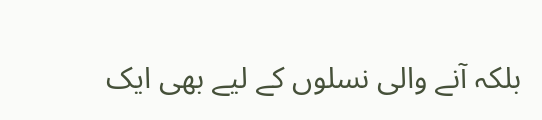بلکہ آنے والی نسلوں کے لیے بھی ایک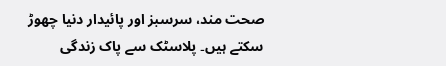صحت مند، سرسبز اور پائیدار دنیا چھوڑ سکتے ہیں۔ پلاسٹک سے پاک زندگی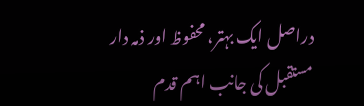دراصل ایک بہتر، محفوظ اور ذمہ دار مستقبل کی جانب اہم قدم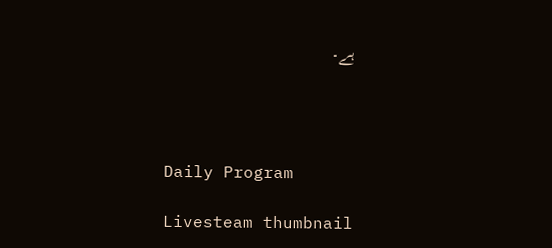ہے۔




Daily Program

Livesteam thumbnail